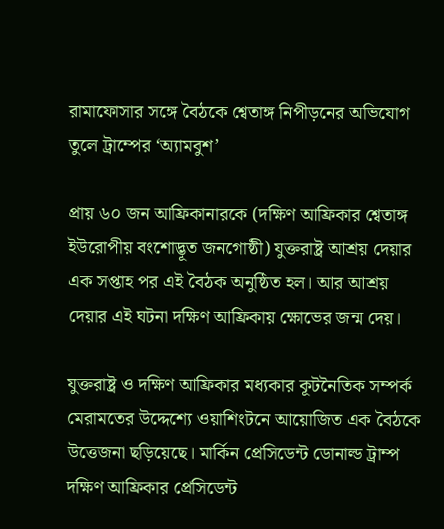রামাফোসার সঙ্গে বৈঠকে শ্বেতাঙ্গ নিপীড়নের অভিযোগ তুলে ট্রাম্পের ‘অ্যামবুশ’

প্রায় ৬০ জন আফ্রিকানারকে (দক্ষিণ আফ্রিকার শ্বেতাঙ্গ ইউরোপীয় বংশোদ্ভূত জনগোষ্ঠী) যুক্তরাষ্ট্র আশ্রয় দেয়ার এক সপ্তাহ পর এই বৈঠক অনুষ্ঠিত হল। আর আশ্রয় দেয়ার এই ঘটনা দক্ষিণ আফ্রিকায় ক্ষোভের জন্ম দেয়।

যুক্তরাষ্ট্র ও দক্ষিণ আফ্রিকার মধ্যকার কূটনৈতিক সম্পর্ক মেরামতের উদ্দেশ্যে ওয়াশিংটনে আয়োজিত এক বৈঠকে উত্তেজনা ছড়িয়েছে। মার্কিন প্রেসিডেন্ট ডোনাল্ড ট্রাম্প দক্ষিণ আফ্রিকার প্রেসিডেন্ট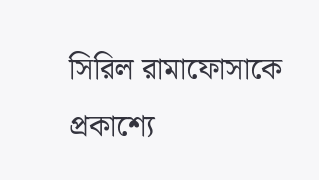সিরিল রামাফোসাকে প্রকাশ্যে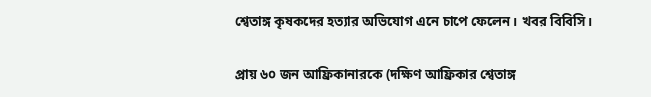শ্বেতাঙ্গ কৃষকদের হত্যার অভিযোগ এনে চাপে ফেলেন। খবর বিবিসি।

প্রায় ৬০ জন আফ্রিকানারকে (দক্ষিণ আফ্রিকার শ্বেতাঙ্গ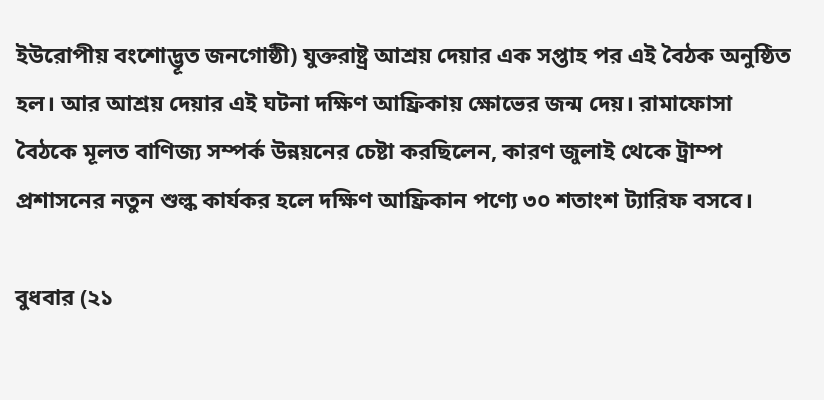ইউরোপীয় বংশোদ্ভূত জনগোষ্ঠী) যুক্তরাষ্ট্র আশ্রয় দেয়ার এক সপ্তাহ পর এই বৈঠক অনুষ্ঠিত হল। আর আশ্রয় দেয়ার এই ঘটনা দক্ষিণ আফ্রিকায় ক্ষোভের জন্ম দেয়। রামাফোসা বৈঠকে মূলত বাণিজ্য সম্পর্ক উন্নয়নের চেষ্টা করছিলেন, কারণ জুলাই থেকে ট্রাম্প প্রশাসনের নতুন শুল্ক কার্যকর হলে দক্ষিণ আফ্রিকান পণ্যে ৩০ শতাংশ ট্যারিফ বসবে।

বুধবার (২১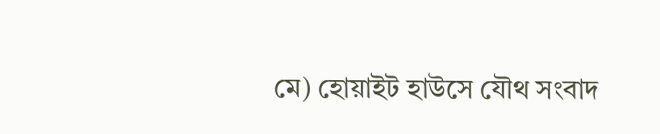মে) হোয়াইট হাউসে যৌথ সংবাদ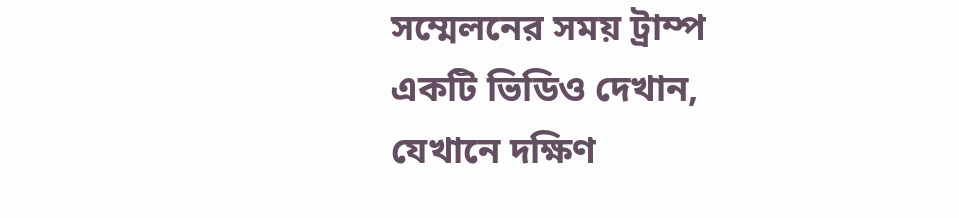সম্মেলনের সময় ট্রাম্প একটি ভিডিও দেখান, যেখানে দক্ষিণ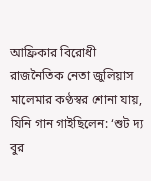আফ্রিকার বিরোধী রাজনৈতিক নেতা জুলিয়াস মালেমার কণ্ঠস্বর শোনা যায়, যিনি গান গাইছিলেন: ‘শুট দ্য বুর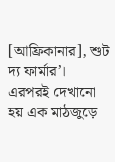[আফ্রিকানার], শুট দ্য ফার্মার’। এরপরই দেখানো হয় এক মাঠজুড়ে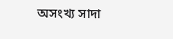অসংখ্য সাদা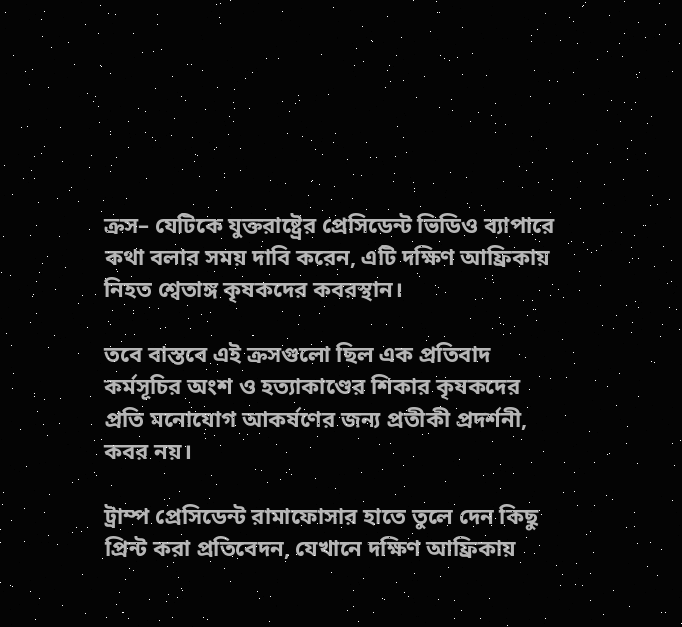ক্রস– যেটিকে যুক্তরাষ্ট্রের প্রেসিডেন্ট ভিডিও ব্যাপারে কথা বলার সময় দাবি করেন, এটি দক্ষিণ আফ্রিকায় নিহত শ্বেতাঙ্গ কৃষকদের কবরস্থান।

তবে বাস্তবে এই ক্রসগুলো ছিল এক প্রতিবাদ কর্মসূচির অংশ ও হত্যাকাণ্ডের শিকার কৃষকদের প্রতি মনোযোগ আকর্ষণের জন্য প্রতীকী প্রদর্শনী, কবর নয়।

ট্রাম্প প্রেসিডেন্ট রামাফোসার হাতে তুলে দেন কিছু প্রিন্ট করা প্রতিবেদন, যেখানে দক্ষিণ আফ্রিকায়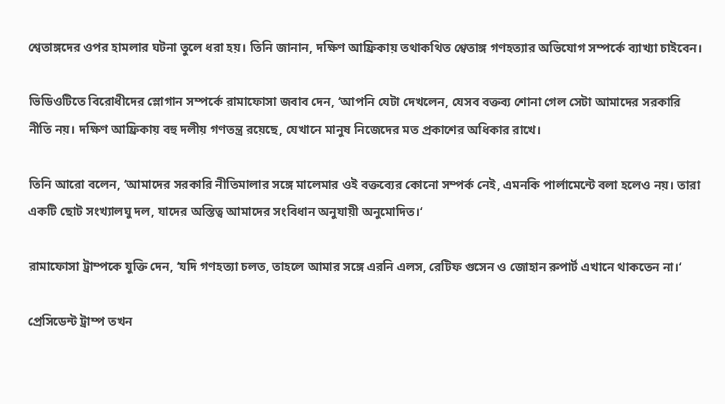শ্বেতাঙ্গদের ওপর হামলার ঘটনা তুলে ধরা হয়। তিনি জানান, দক্ষিণ আফ্রিকায় তথাকথিত শ্বেতাঙ্গ গণহত্যার অভিযোগ সম্পর্কে ব্যাখ্যা চাইবেন।

ভিডিওটিতে বিরোধীদের স্লোগান সম্পর্কে রামাফোসা জবাব দেন, ‘আপনি যেটা দেখলেন, যেসব বক্তব্য শোনা গেল সেটা আমাদের সরকারি নীতি নয়। দক্ষিণ আফ্রিকায় বহু দলীয় গণতন্ত্র রয়েছে, যেখানে মানুষ নিজেদের মত প্রকাশের অধিকার রাখে।

তিনি আরো বলেন, ‘আমাদের সরকারি নীতিমালার সঙ্গে মালেমার ওই বক্তব্যের কোনো সম্পর্ক নেই, এমনকি পার্লামেন্টে বলা হলেও নয়। তারা একটি ছোট সংখ্যালঘু দল, যাদের অস্তিত্ব আমাদের সংবিধান অনুযায়ী অনুমোদিত।‘

রামাফোসা ট্রাম্পকে যুক্তি দেন, ‘যদি গণহত্যা চলত, তাহলে আমার সঙ্গে এরনি এলস, রেটিফ গুসেন ও জোহান রুপার্ট এখানে থাকতেন না।‘

প্রেসিডেন্ট ট্রাম্প তখন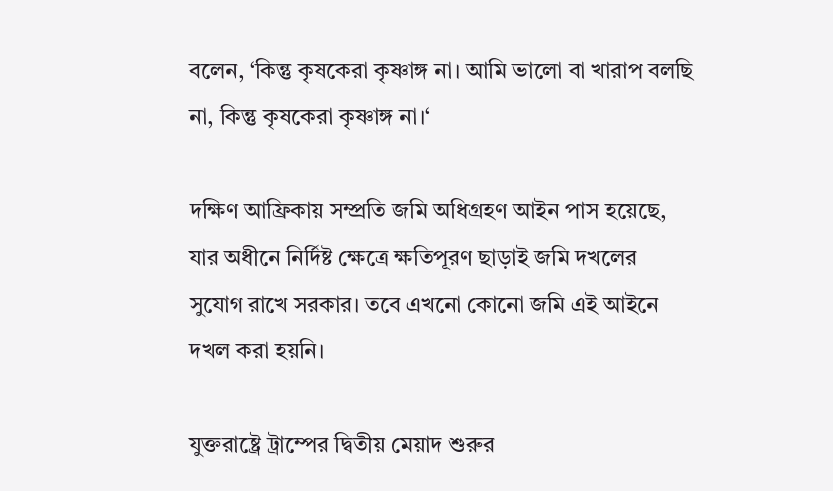বলেন, ‘কিন্তু কৃষকেরা কৃষ্ণাঙ্গ না। আমি ভালো বা খারাপ বলছি না, কিন্তু কৃষকেরা কৃষ্ণাঙ্গ না।‘

দক্ষিণ আফ্রিকায় সম্প্রতি জমি অধিগ্রহণ আইন পাস হয়েছে, যার অধীনে নির্দিষ্ট ক্ষেত্রে ক্ষতিপূরণ ছাড়াই জমি দখলের সুযোগ রাখে সরকার। তবে এখনো কোনো জমি এই আইনে দখল করা হয়নি।

যুক্তরাষ্ট্রে ট্রাম্পের দ্বিতীয় মেয়াদ শুরুর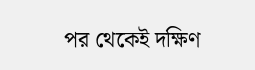পর থেকেই দক্ষিণ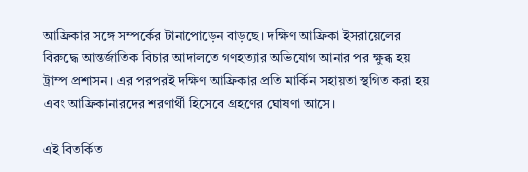আফ্রিকার সঙ্গে সম্পর্কের টানাপোড়েন বাড়ছে। দক্ষিণ আফ্রিকা ইসরায়েলের বিরুদ্ধে আন্তর্জাতিক বিচার আদালতে গণহত্যার অভিযোগ আনার পর ক্ষুব্ধ হয় ট্রাম্প প্রশাসন। এর পরপরই দক্ষিণ আফ্রিকার প্রতি মার্কিন সহায়তা স্থগিত করা হয় এবং আফ্রিকানারদের শরণার্থী হিসেবে গ্রহণের ঘোষণা আসে।

এই বিতর্কিত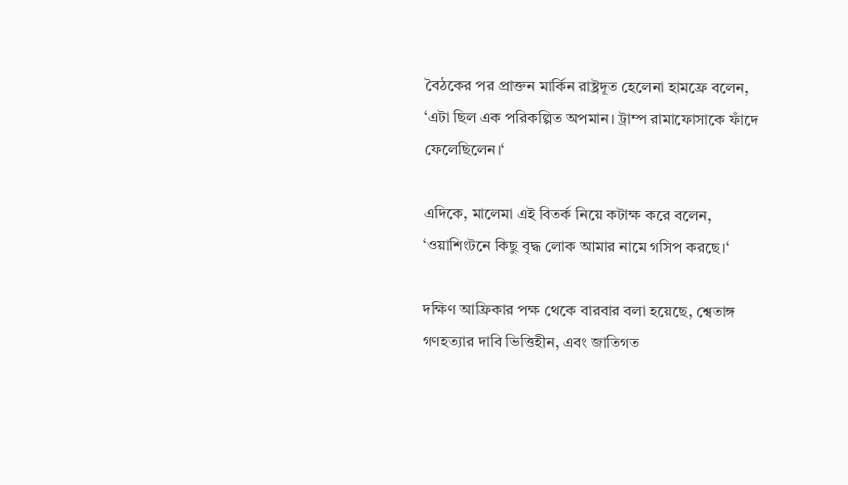বৈঠকের পর প্রাক্তন মার্কিন রাষ্ট্রদূত হেলেনা হামফ্রে বলেন, ‘এটা ছিল এক পরিকল্পিত অপমান। ট্রাম্প রামাফোসাকে ফাঁদে ফেলেছিলেন।‘

এদিকে, মালেমা এই বিতর্ক নিয়ে কটাক্ষ করে বলেন, ‘ওয়াশিংটনে কিছু বৃদ্ধ লোক আমার নামে গসিপ করছে।‘

দক্ষিণ আফ্রিকার পক্ষ থেকে বারবার বলা হয়েছে, শ্বেতাঙ্গ গণহত্যার দাবি ভিত্তিহীন, এবং জাতিগত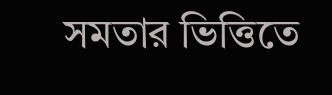সমতার ভিত্তিতে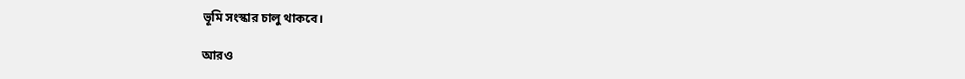ভূমি সংস্কার চালু থাকবে।

আরও